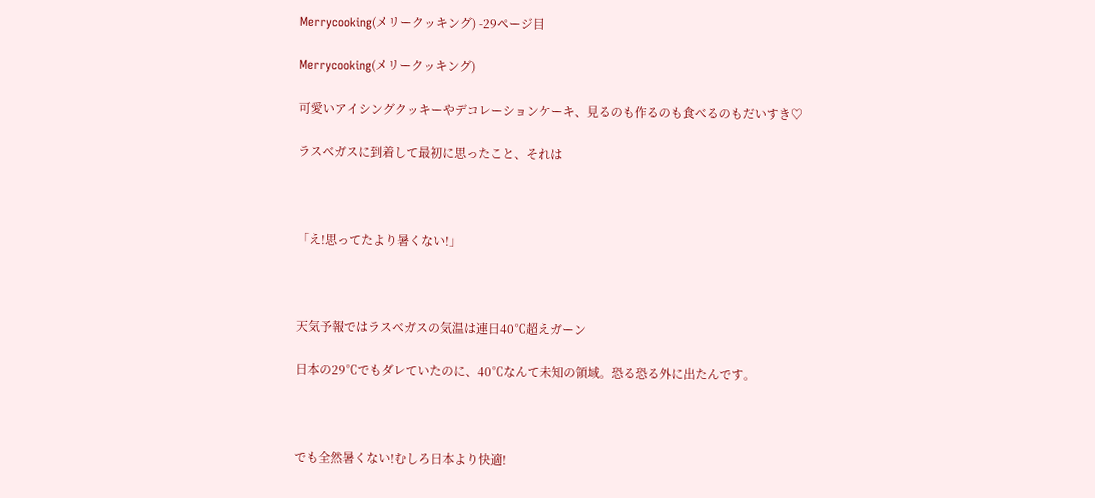Merrycooking(メリークッキング) -29ページ目

Merrycooking(メリークッキング)

可愛いアイシングクッキーやデコレーションケーキ、見るのも作るのも食べるのもだいすき♡

ラスベガスに到着して最初に思ったこと、それは



「え!思ってたより暑くない!」



天気予報ではラスベガスの気温は連日40℃超えガーン

日本の29℃でもダレていたのに、40℃なんて未知の領域。恐る恐る外に出たんです。



でも全然暑くない!むしろ日本より快適!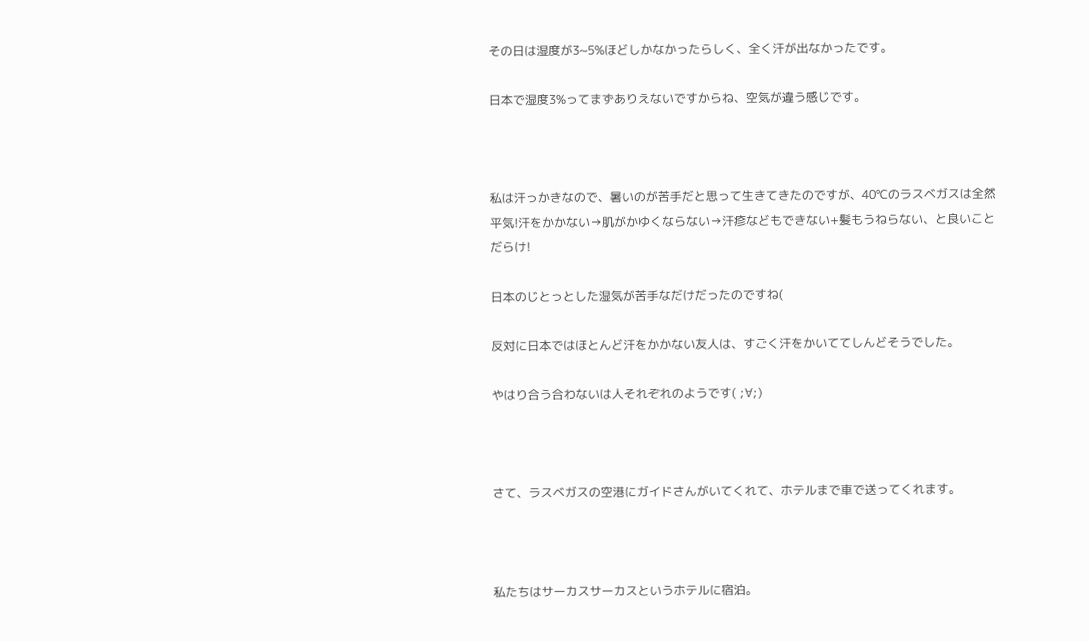その日は湿度が3~5%ほどしかなかったらしく、全く汗が出なかったです。

日本で湿度3%ってまずありえないですからね、空気が違う感じです。



私は汗っかきなので、暑いのが苦手だと思って生きてきたのですが、40℃のラスベガスは全然平気!汗をかかない→肌がかゆくならない→汗疹などもできない+髪もうねらない、と良いことだらけ!

日本のじとっとした湿気が苦手なだけだったのですね(

反対に日本ではほとんど汗をかかない友人は、すごく汗をかいててしんどそうでした。

やはり合う合わないは人それぞれのようです( ;∀;)



さて、ラスベガスの空港にガイドさんがいてくれて、ホテルまで車で送ってくれます。



私たちはサーカスサーカスというホテルに宿泊。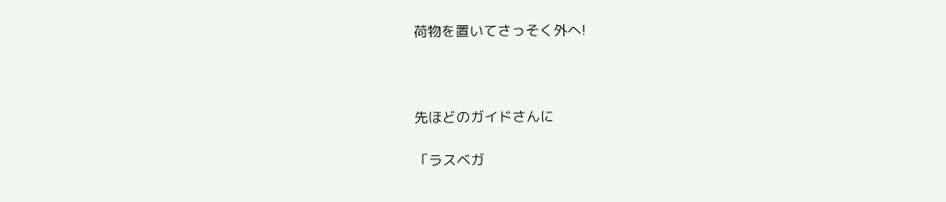荷物を置いてさっそく外へ!



先ほどのガイドさんに

「ラスベガ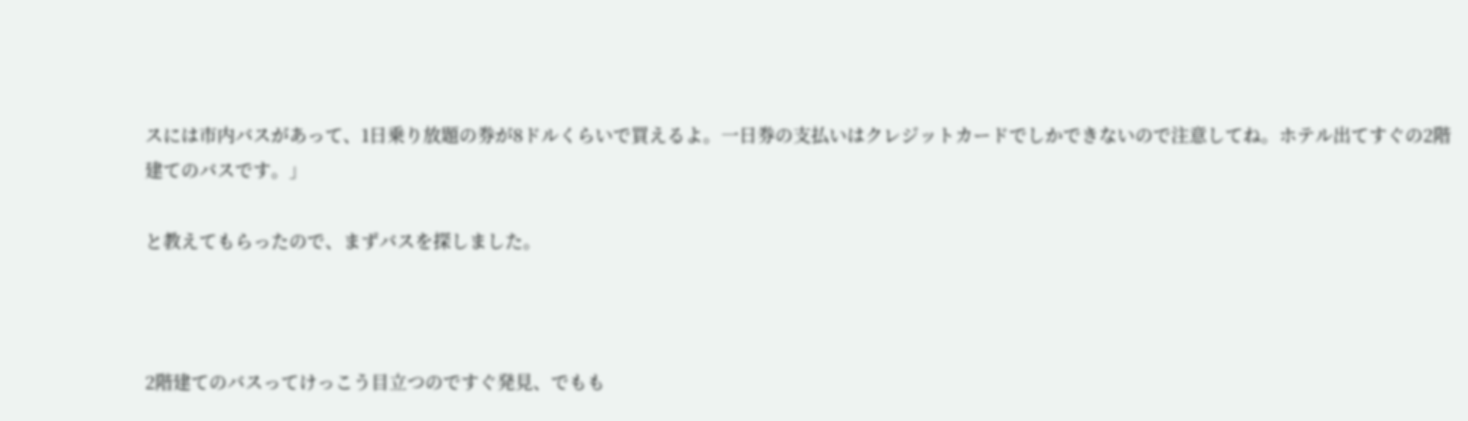スには市内バスがあって、1日乗り放題の券が8ドルくらいで買えるよ。一日券の支払いはクレジットカードでしかできないので注意してね。ホテル出てすぐの2階建てのバスです。」

と教えてもらったので、まずバスを探しました。



2階建てのバスってけっこう目立つのですぐ発見、でもも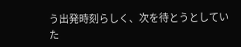う出発時刻らしく、次を待とうとしていた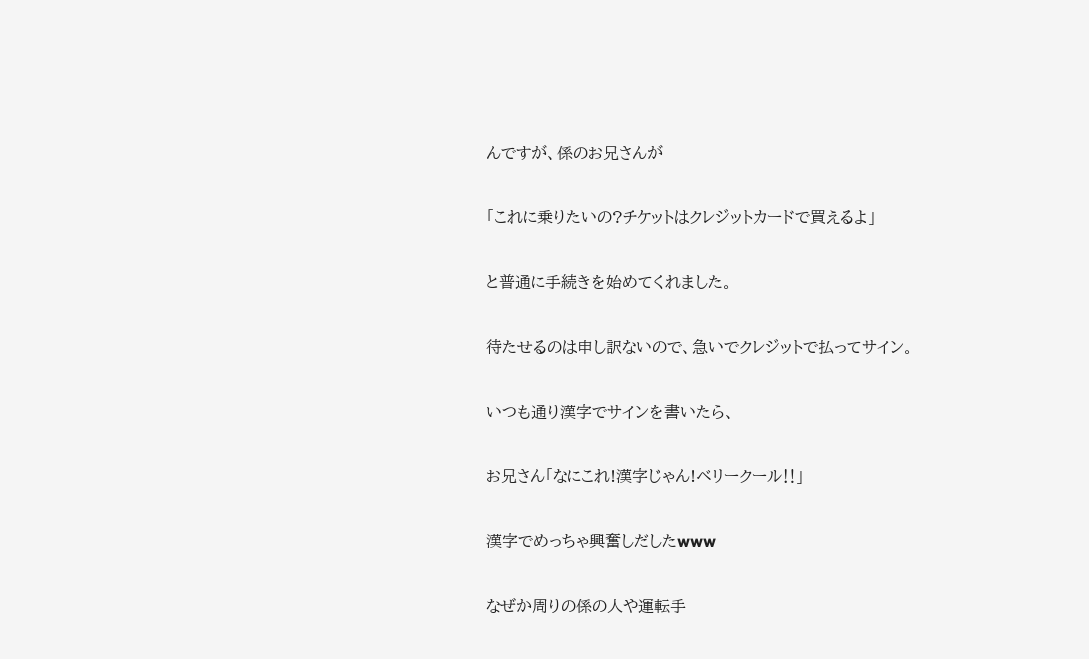んですが、係のお兄さんが

「これに乗りたいの?チケットはクレジットカードで買えるよ」

と普通に手続きを始めてくれました。

待たせるのは申し訳ないので、急いでクレジットで払ってサイン。

いつも通り漢字でサインを書いたら、

お兄さん「なにこれ!漢字じゃん!ベリークール‼」

漢字でめっちゃ興奮しだしたwww

なぜか周りの係の人や運転手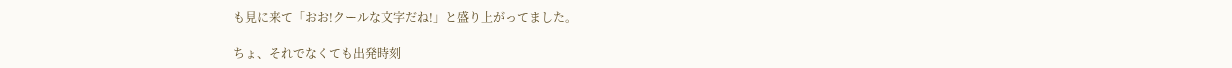も見に来て「おお!クールな文字だね!」と盛り上がってました。

ちょ、それでなくても出発時刻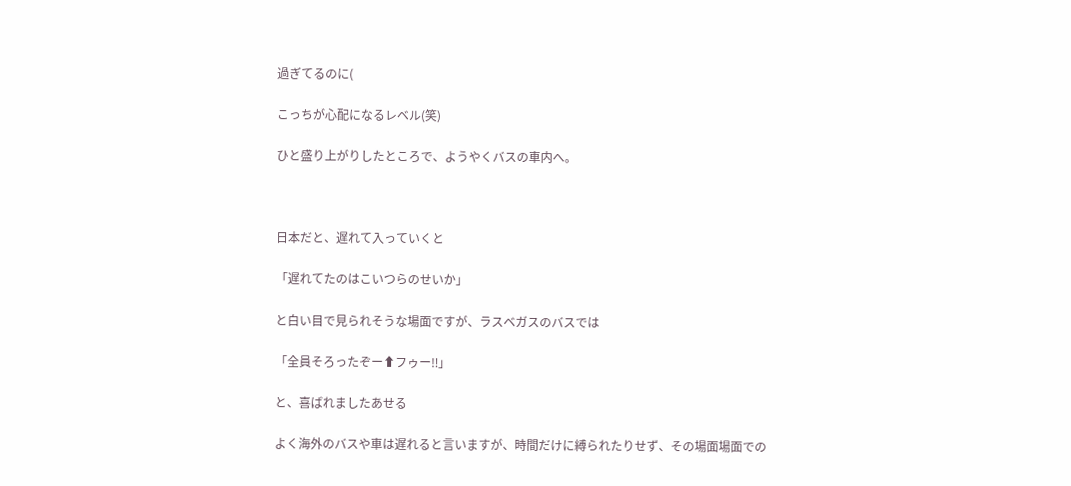過ぎてるのに(

こっちが心配になるレベル(笑)

ひと盛り上がりしたところで、ようやくバスの車内へ。



日本だと、遅れて入っていくと

「遅れてたのはこいつらのせいか」

と白い目で見られそうな場面ですが、ラスベガスのバスでは

「全員そろったぞー⬆フゥー‼」

と、喜ばれましたあせる

よく海外のバスや車は遅れると言いますが、時間だけに縛られたりせず、その場面場面での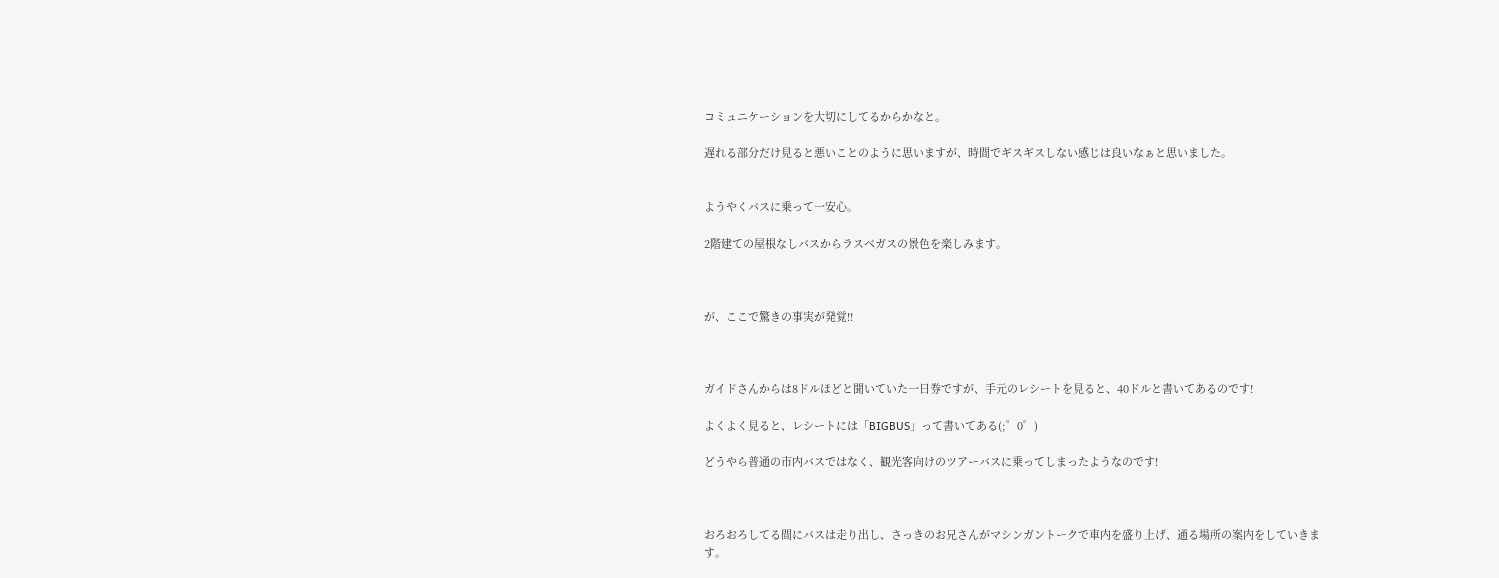コミュニケーションを大切にしてるからかなと。

遅れる部分だけ見ると悪いことのように思いますが、時間でギスギスしない感じは良いなぁと思いました。


ようやくバスに乗って一安心。

2階建ての屋根なしバスからラスベガスの景色を楽しみます。



が、ここで驚きの事実が発覚!!



ガイドさんからは8ドルほどと聞いていた一日券ですが、手元のレシートを見ると、40ドルと書いてあるのです!

よくよく見ると、レシートには「BIGBUS」って書いてある(;゜0゜)

どうやら普通の市内バスではなく、観光客向けのツアーバスに乗ってしまったようなのです!



おろおろしてる間にバスは走り出し、さっきのお兄さんがマシンガントークで車内を盛り上げ、通る場所の案内をしていきます。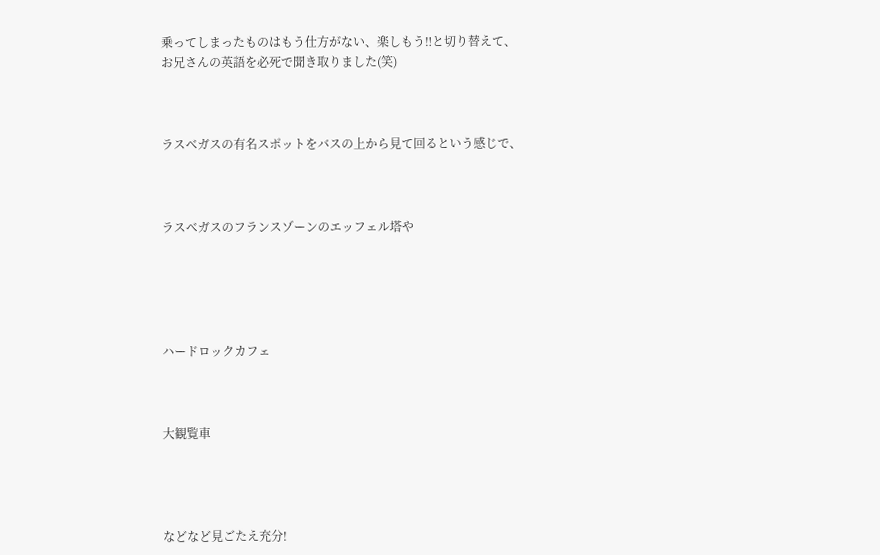乗ってしまったものはもう仕方がない、楽しもう‼と切り替えて、お兄さんの英語を必死で聞き取りました(笑)



ラスベガスの有名スポットをバスの上から見て回るという感じで、



ラスベガスのフランスゾーンのエッフェル塔や





ハードロックカフェ



大観覧車




などなど見ごたえ充分!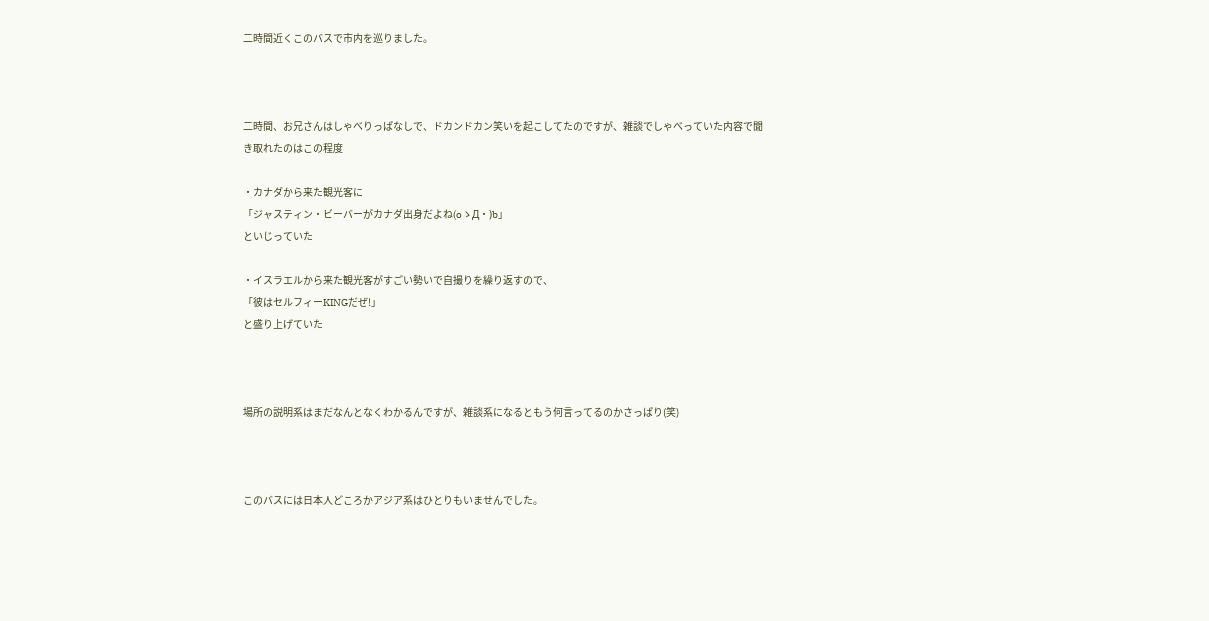二時間近くこのバスで市内を巡りました。



二時間、お兄さんはしゃべりっぱなしで、ドカンドカン笑いを起こしてたのですが、雑談でしゃべっていた内容で聞き取れたのはこの程度

・カナダから来た観光客に
「ジャスティン・ビーバーがカナダ出身だよね(oゝД・)b」
といじっていた

・イスラエルから来た観光客がすごい勢いで自撮りを繰り返すので、
「彼はセルフィーKINGだぜ!」
と盛り上げていた



場所の説明系はまだなんとなくわかるんですが、雑談系になるともう何言ってるのかさっぱり(笑)



このバスには日本人どころかアジア系はひとりもいませんでした。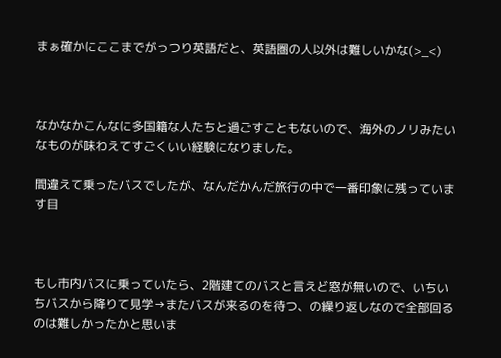まぁ確かにここまでがっつり英語だと、英語圏の人以外は難しいかな(>_<)



なかなかこんなに多国籍な人たちと過ごすこともないので、海外のノリみたいなものが味わえてすごくいい経験になりました。

間違えて乗ったバスでしたが、なんだかんだ旅行の中で一番印象に残っています目



もし市内バスに乗っていたら、2階建てのバスと言えど窓が無いので、いちいちバスから降りて見学→またバスが来るのを待つ、の繰り返しなので全部回るのは難しかったかと思いま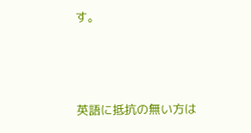す。



英語に抵抗の無い方は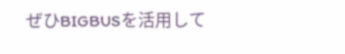ぜひBIGBUSを活用して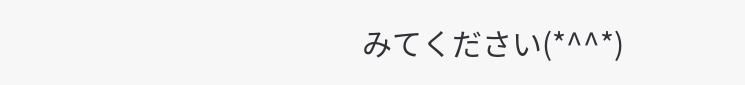みてください(*^^*)